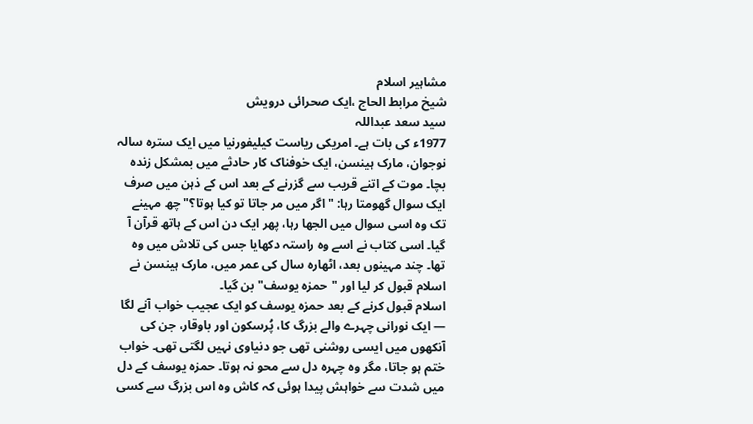مشاہير اسلام
شیخ مرابط الحاج ،ایک صحرائی درویش
سيد سعد عبداللہ
1977ء کی بات ہے۔ امریکی ریاست کیلیفورنیا میں ایک سترہ سالہ نوجوان، مارک ہینسن، ایک خوفناک کار حادثے میں بمشکل زندہ بچا۔ موت کے اتنے قریب سے گزرنے کے بعد اس کے ذہن میں صرف ایک سوال گھومتا رہا: "اگر میں مر جاتا تو کیا ہوتا؟" چھ مہینے تک وہ اسی سوال میں الجھا رہا، پھر ایک دن اس کے ہاتھ قرآن آ گیا۔ اسی کتاب نے اسے وہ راستہ دکھایا جس کی تلاش میں وہ تھا۔ چند مہینوں بعد، اٹھارہ سال کی عمر میں، مارک ہینسن نے اسلام قبول کر لیا اور "حمزہ یوسف" بن گیا۔
اسلام قبول کرنے کے بعد حمزہ یوسف کو ایک عجیب خواب آنے لگا — ایک نورانی چہرے والے بزرگ کا، پُرسکون اور باوقار، جن کی آنکھوں میں ایسی روشنی تھی جو دنیاوی نہیں لگتی تھی۔ خواب ختم ہو جاتا، مگر وہ چہرہ دل سے محو نہ ہوتا۔ حمزہ یوسف کے دل میں شدت سے خواہش پیدا ہوئی کہ کاش وہ اس بزرگ سے کسی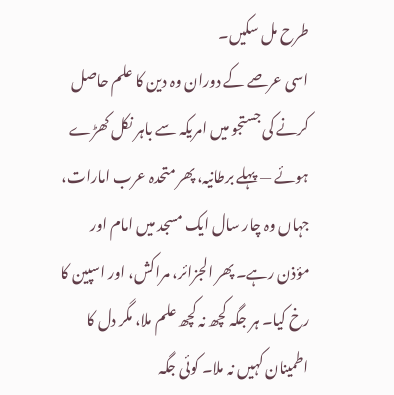طرح مل سکیں۔
اسی عرصے کے دوران وہ دین کا علم حاصل کرنے کی جستجو میں امریکہ سے باہر نکل کھڑے ہوئے — پہلے برطانیہ، پھر متحدہ عرب امارات، جہاں وہ چار سال ایک مسجد میں امام اور مؤذن رہے۔ پھر الجزائر، مراکش، اور اسپین کا رخ کیا۔ ہر جگہ کچھ نہ کچھ علم ملا، مگر دل کا اطمینان کہیں نہ ملا۔ کوئی جگہ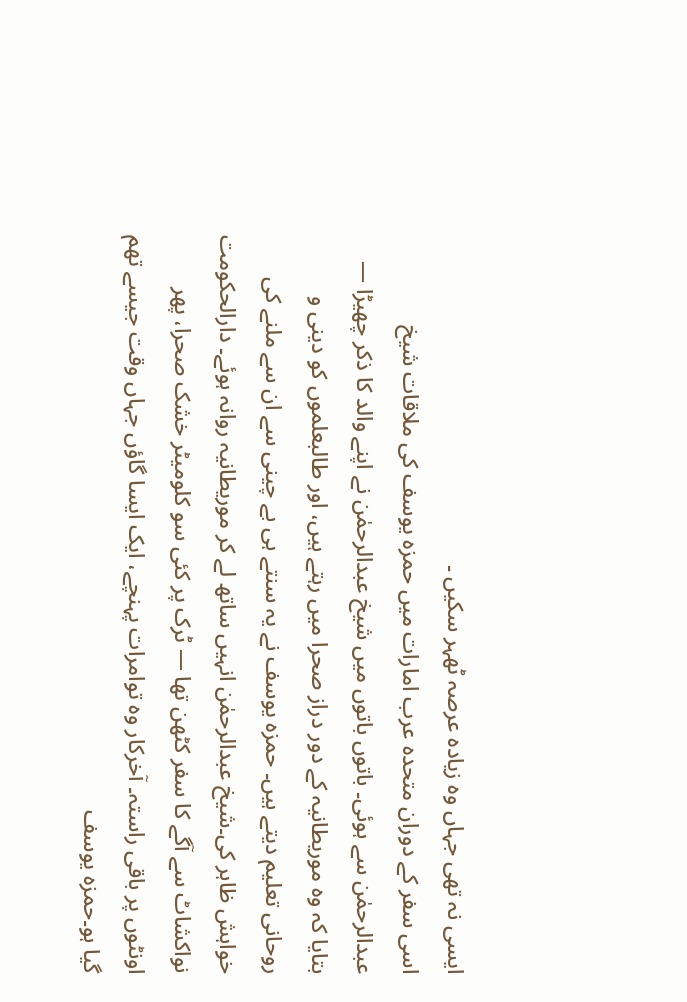ایسی نہ تھی جہاں وہ زیادہ عرصہ ٹھہر سکیں ۔
اسی سفر کے دوران متحدہ عرب امارات میں حمزہ یوسف کی ملاقات شیخ عبدالرحمٰن سے ہوئی۔ باتوں باتوں میں شیخ عبدالرحمٰن نے اپنے والد کا ذکر چھیڑا — بتایا کہ وہ موریطانیہ کے دور دراز صحرا میں رہتے ہیں، اور طالبعلموں کو دینی و روحانی تعلیم دیتے ہیں۔ حمزہ یوسف نے یہ سنتے ہی بے چینی سے ان سے ملنے کی خواہش ظاہر کی۔شیخ عبدالرحمٰن انہیں ساتھ لے کر موریطانیہ روانہ ہوئے۔ دارالحکومت نواکشاٹ سے آگے کا سفر کٹھن تھا — ٹرک پر کئی سو کلومیٹر خشک صحرا، پھر اونٹوں پر باقی راستہ۔ آخرکار وہ توامرات پہنچے، ایک ایسا گاؤں جہاں وقت جیسے تھم گیا ہو۔حمزہ یوسف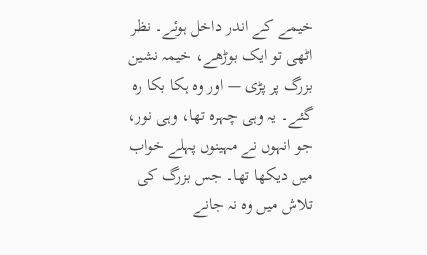خیمے کے اندر داخل ہوئے۔ نظر اٹھی تو ایک بوڑھے، خیمہ نشین بزرگ پر پڑی — اور وہ ہکا بکا رہ گئے۔ یہ وہی چہرہ تھا، وہی نور، جو انہوں نے مہینوں پہلے خواب میں دیکھا تھا۔ جس بزرگ کی تلاش میں وہ نہ جانے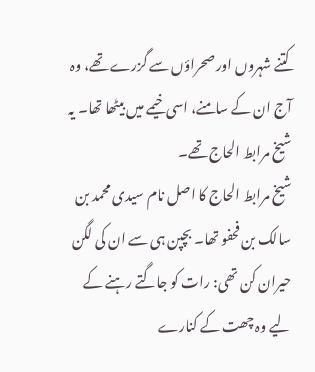کتنے شہروں اور صحراؤں سے گزرے تھے، وہ آج ان کے سامنے، اسی خیمے میں بیٹھا تھا۔ یہ شیخ مرابط الحاج تھے۔
شیخ مرابط الحاج کا اصل نام سیدی محمد بن سالک بن فحفو تھا۔ بچپن ہی سے ان کی لگن حیران کن تھی: رات کو جاگتے رہنے کے لیے وہ چھت کے کنارے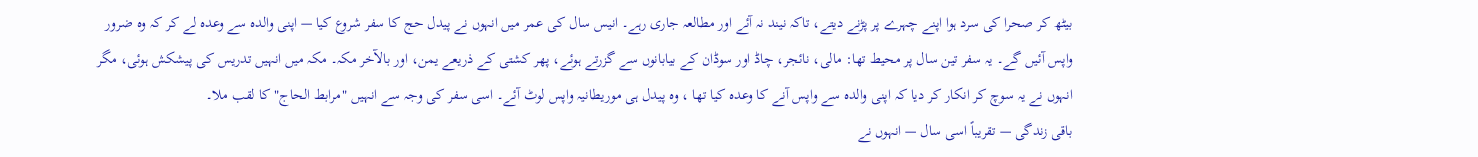بیٹھ کر صحرا کی سرد ہوا اپنے چہرے پر پڑنے دیتے، تاکہ نیند نہ آئے اور مطالعہ جاری رہے۔ انیس سال کی عمر میں انہوں نے پیدل حج کا سفر شروع کیا — اپنی والدہ سے وعدہ لے کر کہ وہ ضرور واپس آئیں گے۔ یہ سفر تین سال پر محیط تھا: مالی، نائجر، چاڈ اور سوڈان کے بیابانوں سے گزرتے ہوئے، پھر کشتی کے ذریعے یمن، اور بالآخر مکہ۔ مکہ میں انہیں تدریس کی پیشکش ہوئی، مگر انہوں نے یہ سوچ کر انکار کر دیا کہ اپنی والدہ سے واپس آنے کا وعدہ کیا تھا ، وہ پیدل ہی موریطانیہ واپس لوٹ آئے۔ اسی سفر کی وجہ سے انہیں "مرابط الحاج" کا لقب ملا۔
باقی زندگی — تقریباً اسی سال — انہوں نے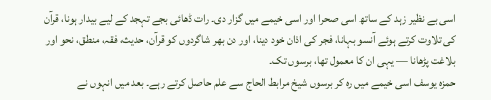اسی بے نظیر زہد کے ساتھ اسی صحرا اور اسی خیمے میں گزار دی۔ رات ڈھائی بجے تہجد کے لیے بیدار ہونا، قرآن کی تلاوت کرتے ہوئے آنسو بہانا، فجر کی اذان خود دینا، اور دن بھر شاگردوں کو قرآن، حدیث، فقہ، منطق، نحو اور بلاغت پڑھانا — یہی ان کا معمول تھا، برسوں تک۔
حمزہ یوسف اسی خیمے میں رہ کر برسوں شیخ مرابط الحاج سے علم حاصل کرتے رہے۔ بعد میں انہوں نے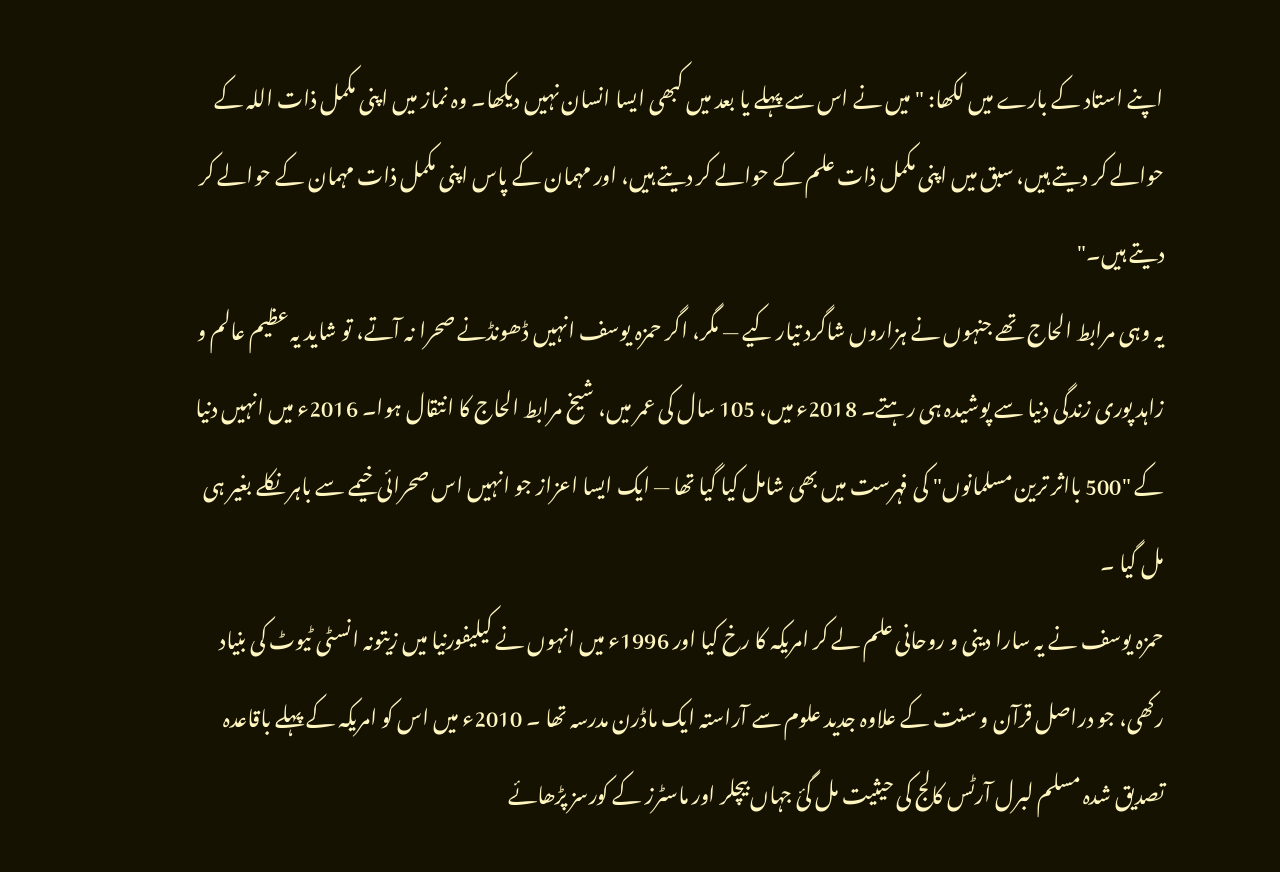اپنے استاد کے بارے میں لکھا: "میں نے اس سے پہلے یا بعد میں کبھی ایسا انسان نہیں دیکھا۔ وہ نماز میں اپنی مکمل ذات اللہ کے حوالے کر دیتے ہیں، سبق میں اپنی مکمل ذات علم کے حوالے کر دیتے ہیں، اور مہمان کے پاس اپنی مکمل ذات مہمان کے حوالے کر دیتے ہیں۔"
یہ وہی مرابط الحاج تھے جنہوں نے ہزاروں شاگرد تیار کیے — مگر، اگر حمزہ یوسف انہیں ڈھونڈنے صحرا نہ آتے، تو شاید یہ عظیم عالم و زاہد پوری زندگی دنیا سے پوشیدہ ہی رہتے۔ 2018ء میں، 105 سال کی عمر میں، شیخ مرابط الحاج کا انتقال ہوا۔ 2016ء میں انہیں دنیا کے "500 بااثر ترین مسلمانوں" کی فہرست میں بھی شامل کیا گیا تھا — ایک ایسا اعزاز جو انہیں اس صحرائی خیمے سے باہر نکلے بغیر ہی مل گیا ۔
حمزہ یوسف نے یہ سارا دینی و روحانی علم لے کر امریکہ کا رخ کیا اور 1996ء میں انہوں نے کیلیفورنیا میں زیتونہ انسٹی ٹیوٹ کی بنیاد رکھی، جو دراصل قرآن و سنت کے علاوہ جدید علوم سے آراستہ ایک ماڈرن مدرسہ تھا ۔ 2010ء میں اس کو امریکہ کے پہلے باقاعدہ تصدیق شدہ مسلم لبرل آرٹس کالج کی حیثیت مل گئ جہاں بیچلر اور ماسٹرز کے کورسز پڑھائے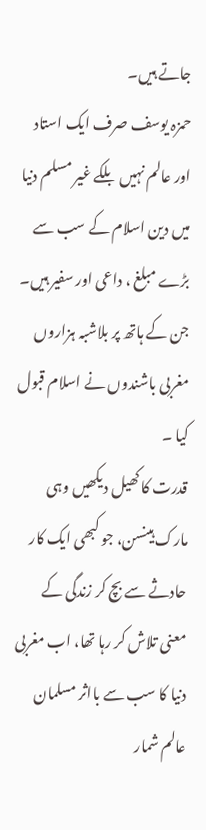جاتے ہیں۔
حمزہ یوسف صرف ایک استاد اور عالم نہیں بلکے غیر مسلم دنیا میں دین اسلام کے سب سے بڑے مبلغ ، داعی اور سفیر ہیں۔ جن کے ہاتھ پر بلاشبہ ہزاروں مغربی باشندوں نے اسلام قبول کیا ۔
قدرت کا کھیل دیکھیں وہی مارک ہینسن، جو کبھی ایک کار حادثے سے بچ کر زندگی کے معنی تلاش کر رہا تھا، اب مغربی دنیا کا سب سے بااثر مسلمان عالم شمار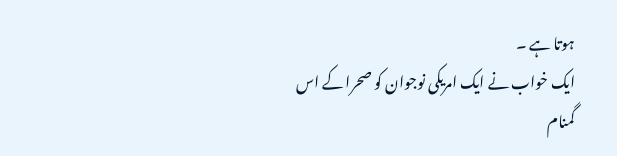ہوتا ہے ۔
ایک خواب نے ایک امریکی نوجوان کو صحرا کے اس گمنام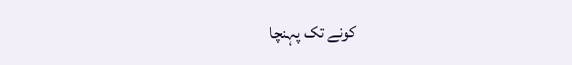کونے تک پہنچا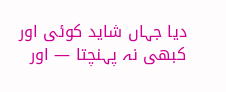دیا جہاں شاید کوئی اور کبھی نہ پہنچتا — اور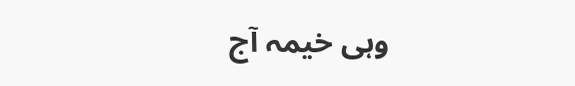وہی خیمہ آج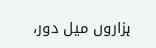ہزاروں میل دور،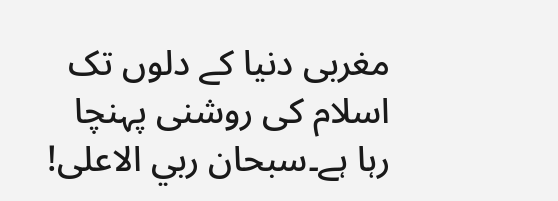مغربی دنیا کے دلوں تک اسلام کی روشنی پہنچا رہا ہے۔سبحان ربي الاعلى!